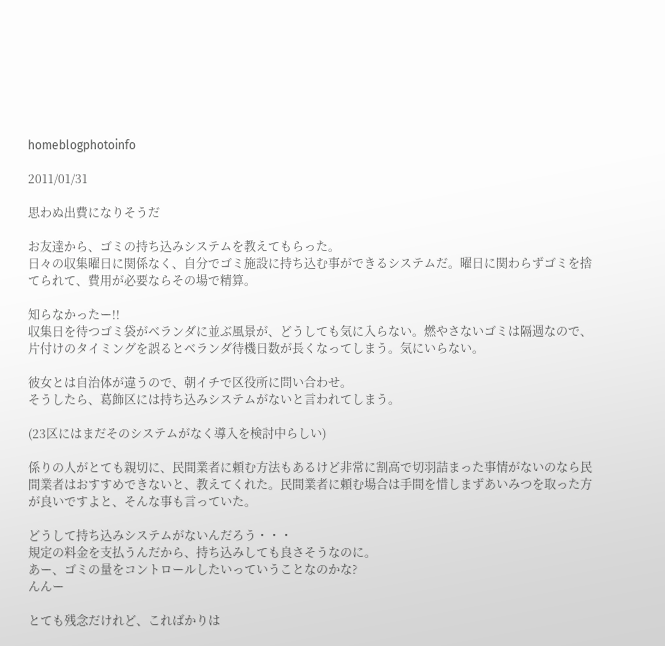homeblogphotoinfo

2011/01/31

思わぬ出費になりそうだ

お友達から、ゴミの持ち込みシステムを教えてもらった。
日々の収集曜日に関係なく、自分でゴミ施設に持ち込む事ができるシステムだ。曜日に関わらずゴミを捨てられて、費用が必要ならその場で精算。

知らなかったー!!
収集日を待つゴミ袋がベランダに並ぶ風景が、どうしても気に入らない。燃やさないゴミは隔週なので、片付けのタイミングを誤るとベランダ待機日数が長くなってしまう。気にいらない。

彼女とは自治体が違うので、朝イチで区役所に問い合わせ。
そうしたら、葛飾区には持ち込みシステムがないと言われてしまう。

(23区にはまだそのシステムがなく導入を検討中らしい)

係りの人がとても親切に、民間業者に頼む方法もあるけど非常に割高で切羽詰まった事情がないのなら民間業者はおすすめできないと、教えてくれた。民間業者に頼む場合は手間を惜しまずあいみつを取った方が良いですよと、そんな事も言っていた。

どうして持ち込みシステムがないんだろう・・・
規定の料金を支払うんだから、持ち込みしても良さそうなのに。
あー、ゴミの量をコントロールしたいっていうことなのかな?
んんー

とても残念だけれど、こればかりは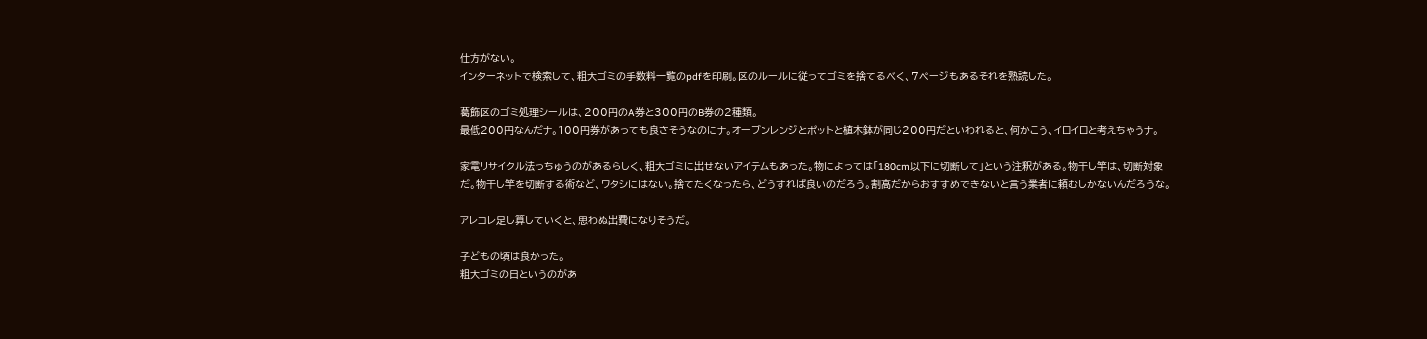仕方がない。
インターネットで検索して、粗大ゴミの手数料一覧のpdfを印刷。区のルールに従ってゴミを捨てるべく、7ページもあるそれを熟読した。

葛飾区のゴミ処理シールは、200円のA券と300円のB券の2種類。
最低200円なんだナ。100円券があっても良さそうなのにナ。オーブンレンジとポットと植木鉢が同じ200円だといわれると、何かこう、イロイロと考えちゃうナ。

家電リサイクル法っちゅうのがあるらしく、粗大ゴミに出せないアイテムもあった。物によっては「180cm以下に切断して」という注釈がある。物干し竿は、切断対象だ。物干し竿を切断する術など、ワタシにはない。捨てたくなったら、どうすれば良いのだろう。割高だからおすすめできないと言う業者に頼むしかないんだろうな。

アレコレ足し算していくと、思わぬ出費になりそうだ。

子どもの頃は良かった。
粗大ゴミの日というのがあ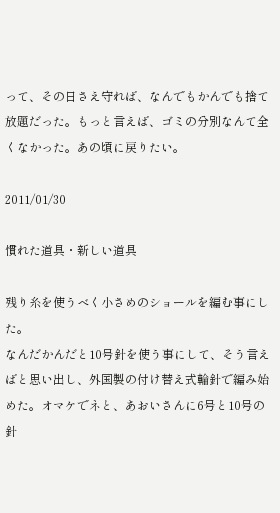って、その日さえ守れば、なんでもかんでも捨て放題だった。もっと言えば、ゴミの分別なんて全くなかった。あの頃に戻りたい。

2011/01/30

慣れた道具・新しい道具

残り糸を使うべく小さめのショールを編む事にした。
なんだかんだと10号針を使う事にして、そう言えばと思い出し、外国製の付け替え式輪針で編み始めた。オマケでネと、あおいさんに6号と10号の針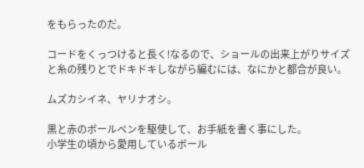をもらったのだ。

コードをくっつけると長く!なるので、ショールの出来上がりサイズと糸の残りとでドキドキしながら編むには、なにかと都合が良い。

ムズカシイネ、ヤリナオシ。

黒と赤のボールペンを駆使して、お手紙を書く事にした。
小学生の頃から愛用しているボール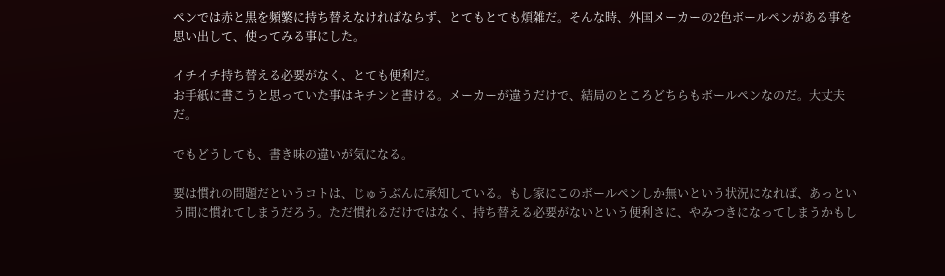ペンでは赤と黒を頻繁に持ち替えなければならず、とてもとても煩雑だ。そんな時、外国メーカーの2色ボールペンがある事を思い出して、使ってみる事にした。

イチイチ持ち替える必要がなく、とても便利だ。
お手紙に書こうと思っていた事はキチンと書ける。メーカーが違うだけで、結局のところどちらもボールペンなのだ。大丈夫だ。

でもどうしても、書き味の違いが気になる。

要は慣れの問題だというコトは、じゅうぶんに承知している。もし家にこのボールペンしか無いという状況になれば、あっという間に慣れてしまうだろう。ただ慣れるだけではなく、持ち替える必要がないという便利さに、やみつきになってしまうかもし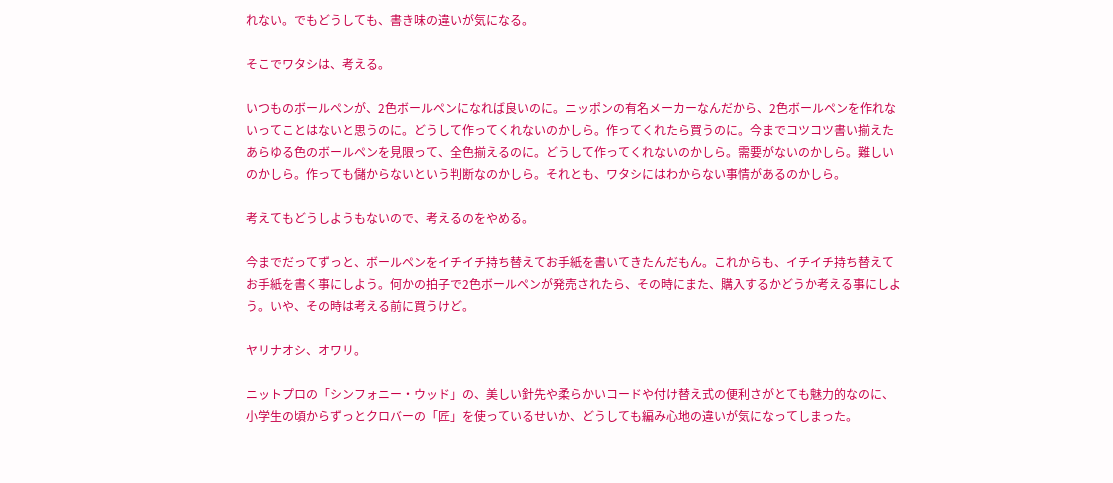れない。でもどうしても、書き味の違いが気になる。

そこでワタシは、考える。

いつものボールペンが、2色ボールペンになれば良いのに。ニッポンの有名メーカーなんだから、2色ボールペンを作れないってことはないと思うのに。どうして作ってくれないのかしら。作ってくれたら買うのに。今までコツコツ書い揃えたあらゆる色のボールペンを見限って、全色揃えるのに。どうして作ってくれないのかしら。需要がないのかしら。難しいのかしら。作っても儲からないという判断なのかしら。それとも、ワタシにはわからない事情があるのかしら。

考えてもどうしようもないので、考えるのをやめる。

今までだってずっと、ボールペンをイチイチ持ち替えてお手紙を書いてきたんだもん。これからも、イチイチ持ち替えてお手紙を書く事にしよう。何かの拍子で2色ボールペンが発売されたら、その時にまた、購入するかどうか考える事にしよう。いや、その時は考える前に買うけど。

ヤリナオシ、オワリ。

ニットプロの「シンフォニー・ウッド」の、美しい針先や柔らかいコードや付け替え式の便利さがとても魅力的なのに、小学生の頃からずっとクロバーの「匠」を使っているせいか、どうしても編み心地の違いが気になってしまった。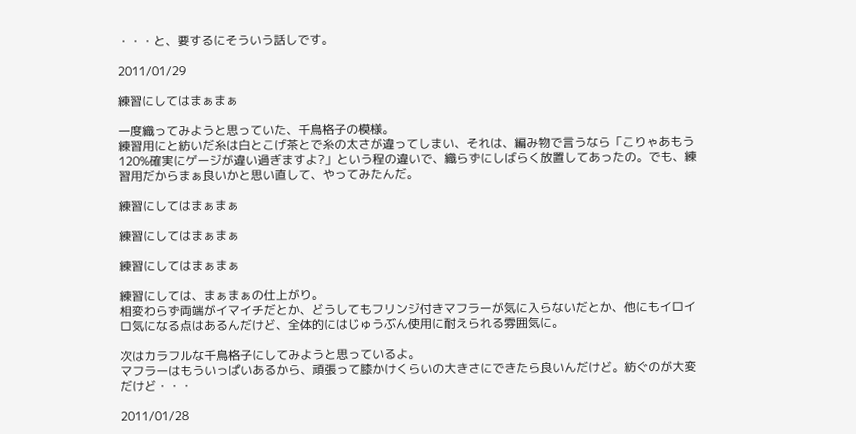・・・と、要するにそういう話しです。

2011/01/29

練習にしてはまぁまぁ

一度織ってみようと思っていた、千鳥格子の模様。
練習用にと紡いだ糸は白とこげ茶とで糸の太さが違ってしまい、それは、編み物で言うなら「こりゃあもう120%確実にゲージが違い過ぎますよ?」という程の違いで、織らずにしばらく放置してあったの。でも、練習用だからまぁ良いかと思い直して、やってみたんだ。

練習にしてはまぁまぁ

練習にしてはまぁまぁ

練習にしてはまぁまぁ

練習にしては、まぁまぁの仕上がり。
相変わらず両端がイマイチだとか、どうしてもフリンジ付きマフラーが気に入らないだとか、他にもイロイロ気になる点はあるんだけど、全体的にはじゅうぶん使用に耐えられる雰囲気に。

次はカラフルな千鳥格子にしてみようと思っているよ。
マフラーはもういっぱいあるから、頑張って膝かけくらいの大きさにできたら良いんだけど。紡ぐのが大変だけど・・・

2011/01/28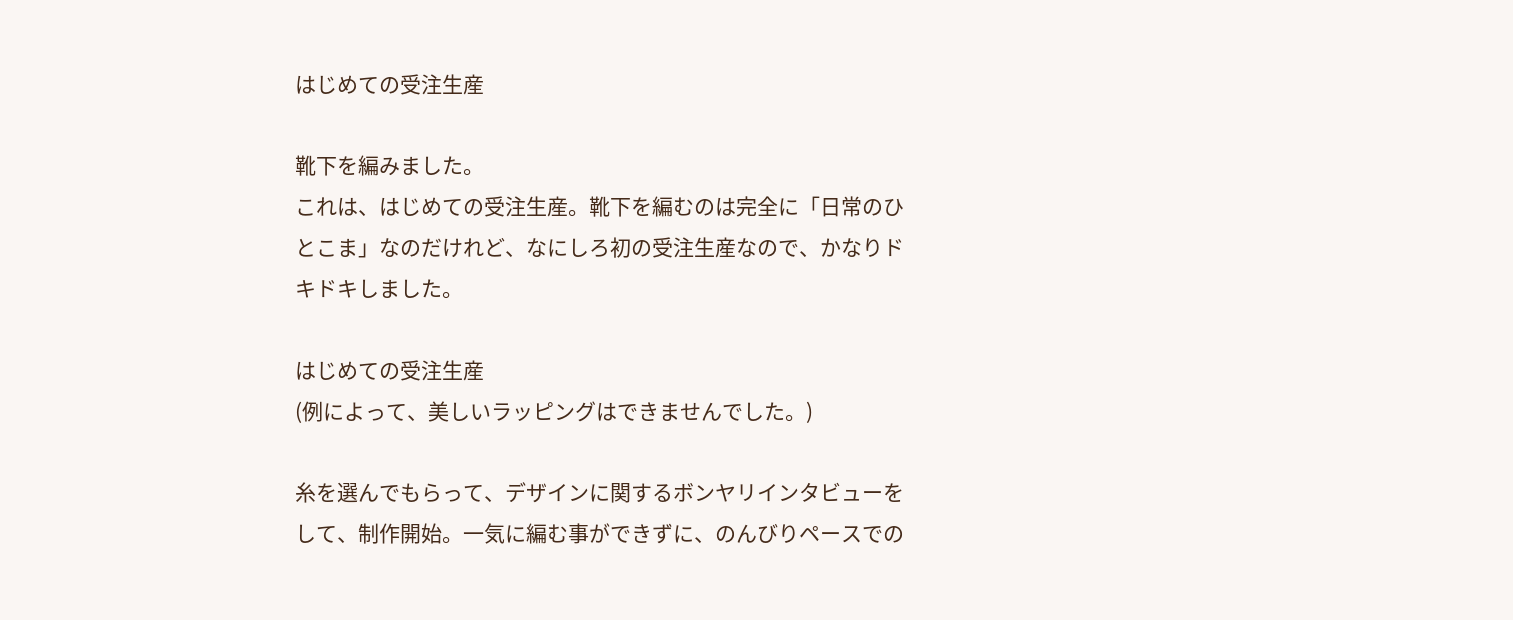はじめての受注生産

靴下を編みました。
これは、はじめての受注生産。靴下を編むのは完全に「日常のひとこま」なのだけれど、なにしろ初の受注生産なので、かなりドキドキしました。

はじめての受注生産
(例によって、美しいラッピングはできませんでした。)

糸を選んでもらって、デザインに関するボンヤリインタビューをして、制作開始。一気に編む事ができずに、のんびりペースでの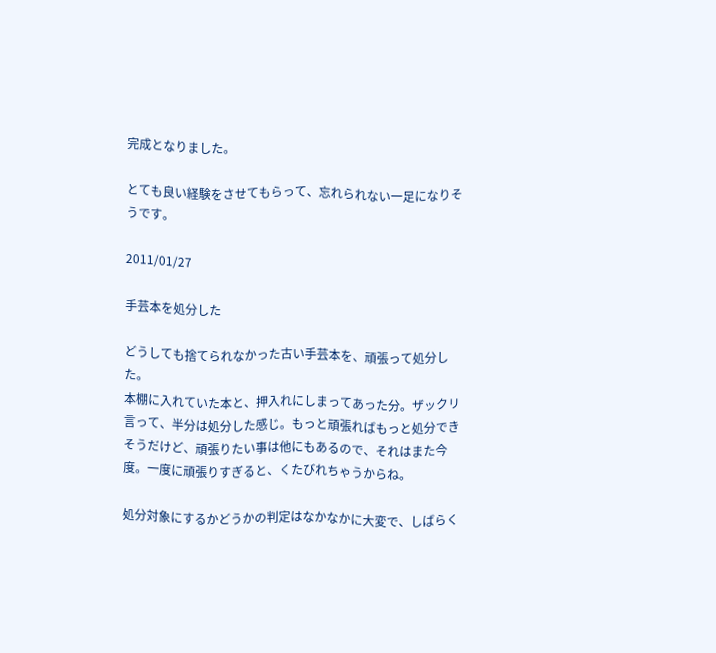完成となりました。

とても良い経験をさせてもらって、忘れられない一足になりそうです。

2011/01/27

手芸本を処分した

どうしても捨てられなかった古い手芸本を、頑張って処分した。
本棚に入れていた本と、押入れにしまってあった分。ザックリ言って、半分は処分した感じ。もっと頑張ればもっと処分できそうだけど、頑張りたい事は他にもあるので、それはまた今度。一度に頑張りすぎると、くたびれちゃうからね。

処分対象にするかどうかの判定はなかなかに大変で、しばらく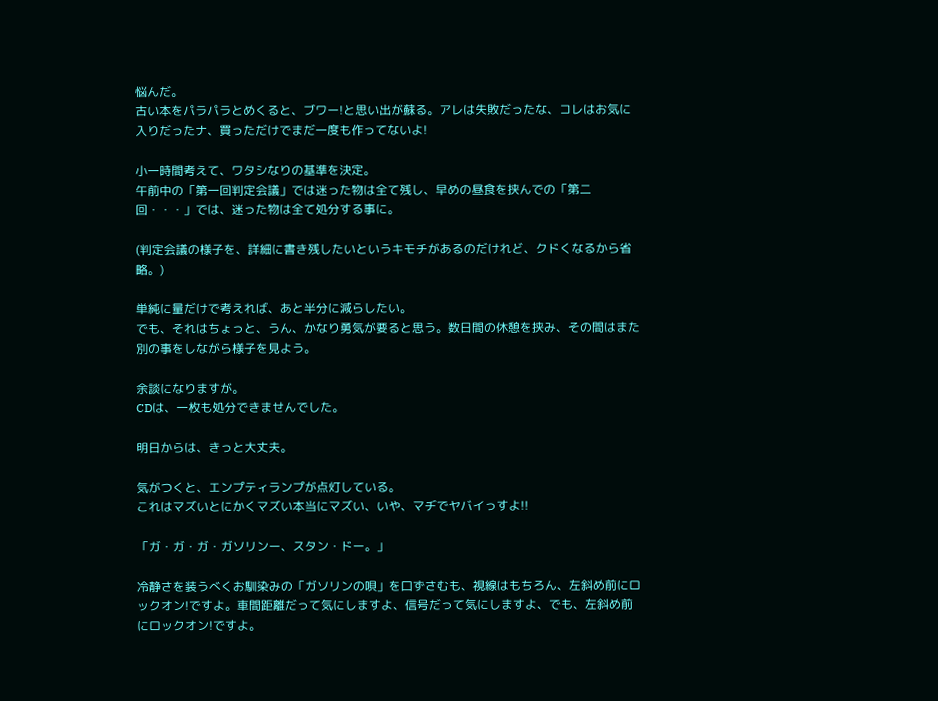悩んだ。
古い本をパラパラとめくると、ブワー!と思い出が蘇る。アレは失敗だったな、コレはお気に入りだったナ、買っただけでまだ一度も作ってないよ!

小一時間考えて、ワタシなりの基準を決定。
午前中の「第一回判定会議」では迷った物は全て残し、早めの昼食を挟んでの「第二回・・・」では、迷った物は全て処分する事に。

(判定会議の様子を、詳細に書き残したいというキモチがあるのだけれど、クドくなるから省略。)

単純に量だけで考えれば、あと半分に減らしたい。
でも、それはちょっと、うん、かなり勇気が要ると思う。数日間の休憩を挟み、その間はまた別の事をしながら様子を見よう。

余談になりますが。
CDは、一枚も処分できませんでした。

明日からは、きっと大丈夫。

気がつくと、エンプティランプが点灯している。
これはマズいとにかくマズい本当にマズい、いや、マヂでヤバイっすよ!!

「ガ・ガ・ガ・ガソリンー、スタン・ドー。」

冷静さを装うべくお馴染みの「ガソリンの唄」を口ずさむも、視線はもちろん、左斜め前にロックオン!ですよ。車間距離だって気にしますよ、信号だって気にしますよ、でも、左斜め前にロックオン!ですよ。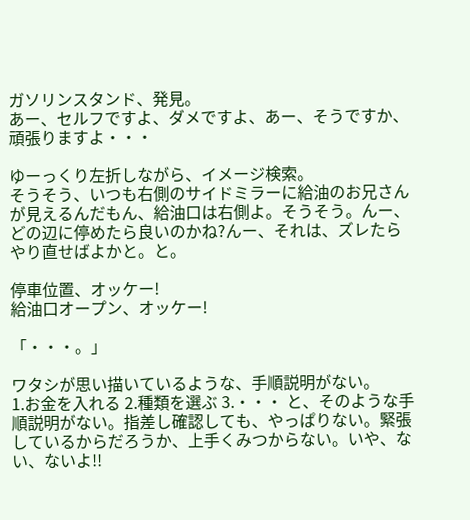ガソリンスタンド、発見。
あー、セルフですよ、ダメですよ、あー、そうですか、頑張りますよ・・・

ゆーっくり左折しながら、イメージ検索。
そうそう、いつも右側のサイドミラーに給油のお兄さんが見えるんだもん、給油口は右側よ。そうそう。んー、どの辺に停めたら良いのかね?んー、それは、ズレたらやり直せばよかと。と。

停車位置、オッケー!
給油口オープン、オッケー!

「・・・。」

ワタシが思い描いているような、手順説明がない。
1.お金を入れる 2.種類を選ぶ 3.・・・ と、そのような手順説明がない。指差し確認しても、やっぱりない。緊張しているからだろうか、上手くみつからない。いや、ない、ないよ!!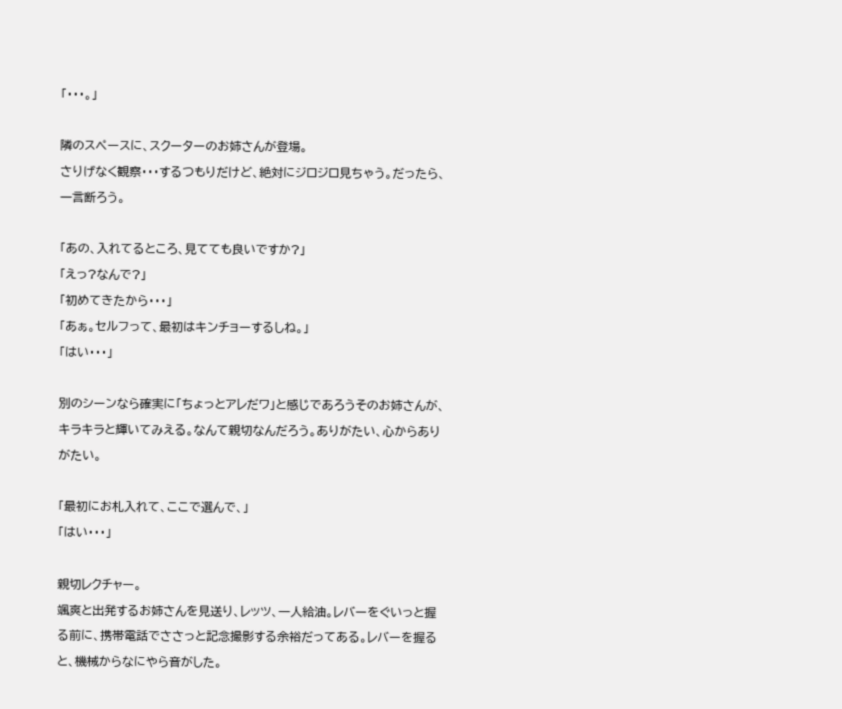「・・・。」

隣のスペースに、スクーターのお姉さんが登場。
さりげなく観察・・・するつもりだけど、絶対にジロジロ見ちゃう。だったら、一言断ろう。

「あの、入れてるところ、見てても良いですか?」
「えっ?なんで?」
「初めてきたから・・・」
「あぁ。セルフって、最初はキンチョーするしね。」
「はい・・・」

別のシーンなら確実に「ちょっとアレだワ」と感じであろうそのお姉さんが、キラキラと輝いてみえる。なんて親切なんだろう。ありがたい、心からありがたい。

「最初にお札入れて、ここで選んで、」
「はい・・・」

親切レクチャー。
颯爽と出発するお姉さんを見送り、レッツ、一人給油。レバーをぐいっと握る前に、携帯電話でささっと記念撮影する余裕だってある。レバーを握ると、機械からなにやら音がした。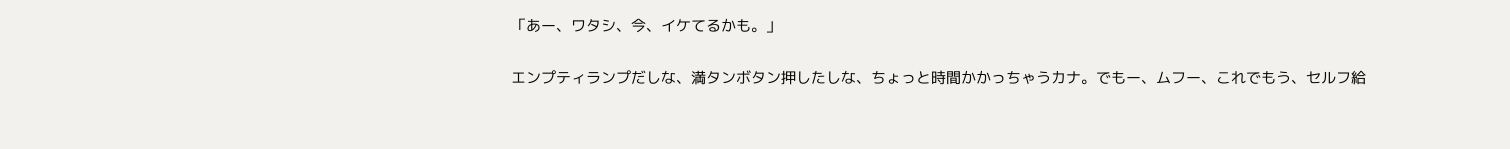「あー、ワタシ、今、イケてるかも。」

エンプティランプだしな、満タンボタン押したしな、ちょっと時間かかっちゃうカナ。でもー、ムフー、これでもう、セルフ給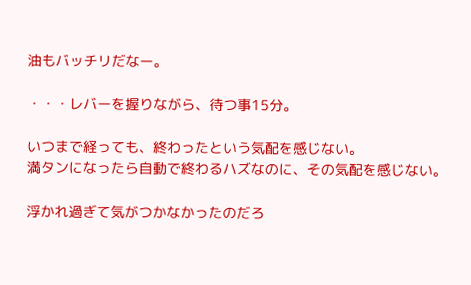油もバッチリだなー。

・・・レバーを握りながら、待つ事15分。

いつまで経っても、終わったという気配を感じない。
満タンになったら自動で終わるハズなのに、その気配を感じない。

浮かれ過ぎて気がつかなかったのだろ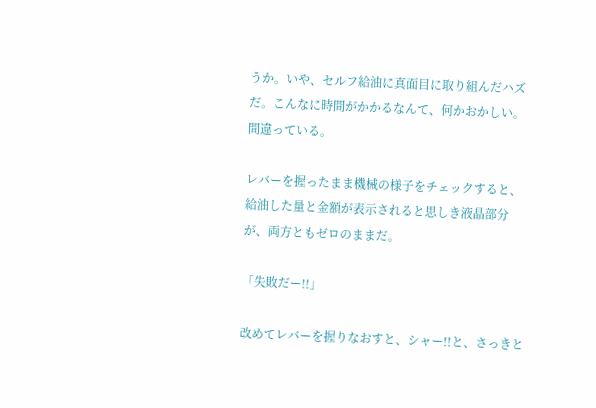うか。いや、セルフ給油に真面目に取り組んだハズだ。こんなに時間がかかるなんて、何かおかしい。間違っている。

レバーを握ったまま機械の様子をチェックすると、給油した量と金額が表示されると思しき液晶部分が、両方ともゼロのままだ。

「失敗だー!!」

改めてレバーを握りなおすと、シャー!!と、さっきと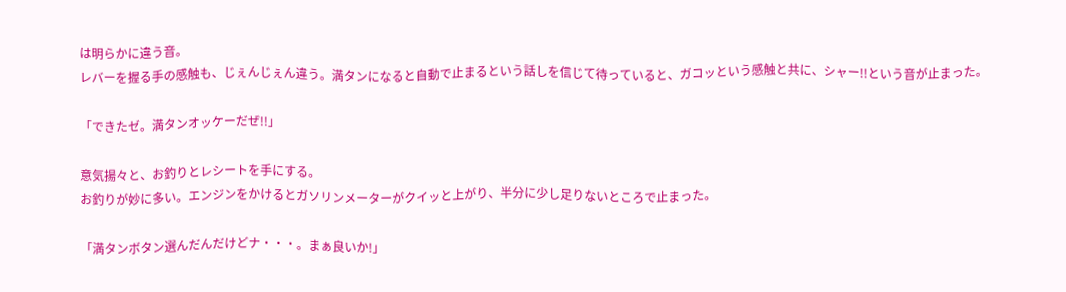は明らかに違う音。
レバーを握る手の感触も、じぇんじぇん違う。満タンになると自動で止まるという話しを信じて待っていると、ガコッという感触と共に、シャー!!という音が止まった。

「できたゼ。満タンオッケーだぜ!!」

意気揚々と、お釣りとレシートを手にする。
お釣りが妙に多い。エンジンをかけるとガソリンメーターがクイッと上がり、半分に少し足りないところで止まった。

「満タンボタン選んだんだけどナ・・・。まぁ良いか!」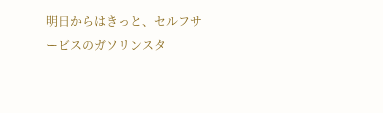明日からはきっと、セルフサービスのガソリンスタ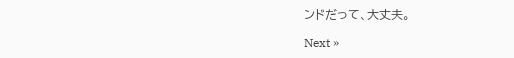ンドだって、大丈夫。

Next »